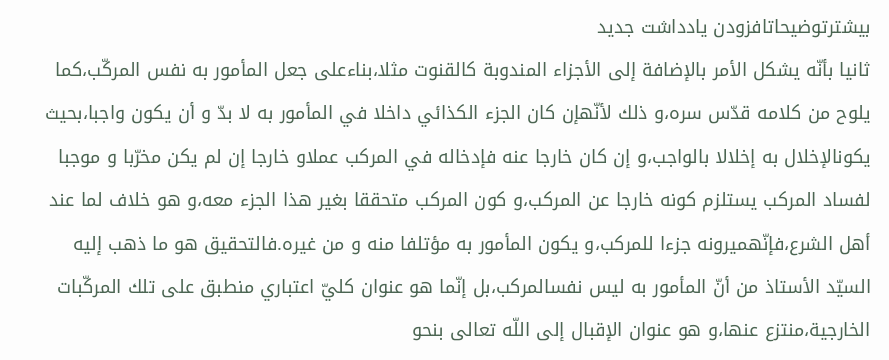بیشترتوضیحاتافزودن یادداشت جدید
ثانيا بأنّه يشكل الأمر بالإضافة إلى الأجزاء المندوبة كالقنوت مثلا،بناءعلى جعل المأمور به نفس المركّب،كما يلوح من كلامه قدّس سره،و ذلك لأنّهإن كان الجزء الكذائي داخلا في المأمور به لا بدّ و أن يكون واجبا،بحيث يكونالإخلال به إخلالا بالواجب،و إن كان خارجا عنه فإدخاله في المركب عملاو خارجا إن لم يكن مخرّبا و موجبا لفساد المركب يستلزم كونه خارجا عن المركب،و كون المركب متحققا بغير هذا الجزء معه،و هو خلاف لما عند أهل الشرع،فإنّهميرونه جزءا للمركب،و يكون المأمور به مؤتلفا منه و من غيره.فالتحقيق هو ما ذهب إليه السيّد الأستاذ من أنّ المأمور به ليس نفسالمركب،بل إنّما هو عنوان كليّ اعتباري منطبق على تلك المركّبات الخارجية،منتزع عنها،و هو عنوان الإقبال إلى اللّه تعالى بنحو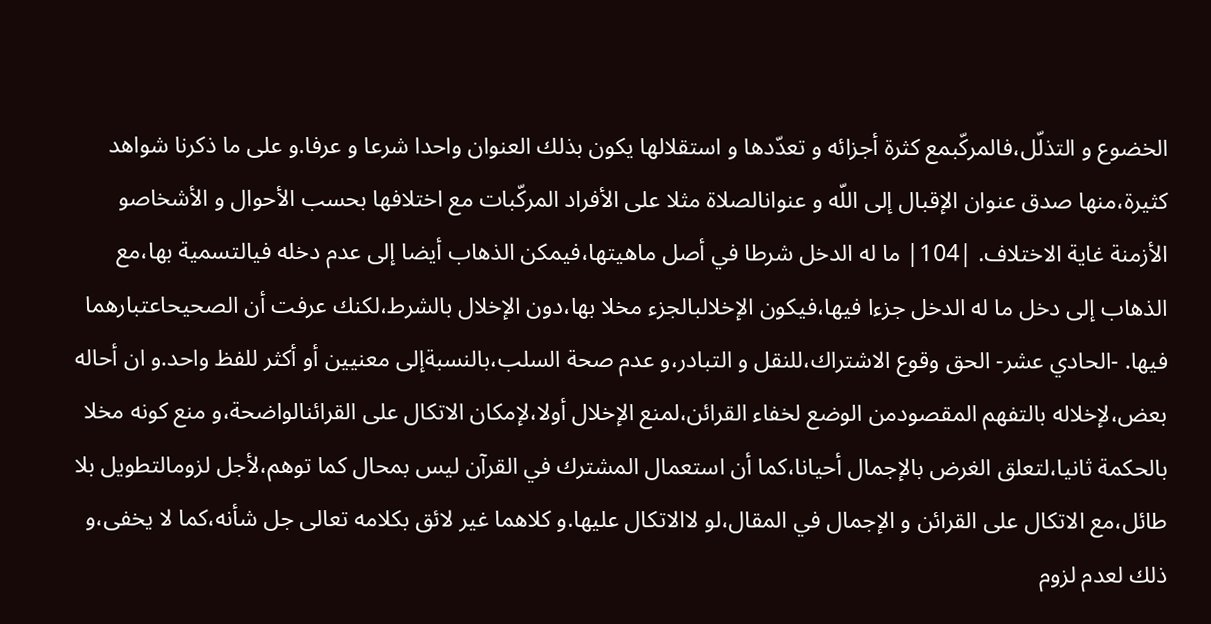الخضوع و التذلّل،فالمركّبمع كثرة أجزائه و تعدّدها و استقلالها يكون بذلك العنوان واحدا شرعا و عرفا.و على ما ذكرنا شواهد كثيرة،منها صدق عنوان الإقبال إلى اللّه و عنوانالصلاة مثلا على الأفراد المركّبات مع اختلافها بحسب الأحوال و الأشخاصو الأزمنة غاية الاختلاف. |104| ما له الدخل شرطا في أصل ماهيتها،فيمكن الذهاب أيضا إلى عدم دخله فيالتسمية بها،مع الذهاب إلى دخل ما له الدخل جزءا فيها،فيكون الإخلالبالجزء مخلا بها،دون الإخلال بالشرط،لكنك عرفت أن الصحيحاعتبارهما فيها. -الحادي عشر- الحق وقوع الاشتراك،للنقل و التبادر،و عدم صحة السلب،بالنسبةإلى معنيين أو أكثر للفظ واحد.و ان أحاله بعض،لإخلاله بالتفهم المقصودمن الوضع لخفاء القرائن،لمنع الإخلال أولا،لإمكان الاتكال على القرائنالواضحة،و منع كونه مخلا بالحكمة ثانيا،لتعلق الغرض بالإجمال أحيانا،كما أن استعمال المشترك في القرآن ليس بمحال كما توهم،لأجل لزومالتطويل بلا طائل،مع الاتكال على القرائن و الإجمال في المقال،لو لاالاتكال عليها.و كلاهما غير لائق بكلامه تعالى جل شأنه،كما لا يخفى،و ذلك لعدم لزوم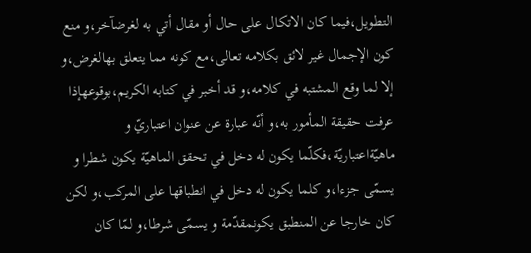التطويل،فيما كان الاتكال على حال أو مقال أتي به لغرضآخر،و منع كون الإجمال غير لائق بكلامه تعالى،مع كونه مما يتعلق بهالغرض،و إلا لما وقع المشتبه في كلامه،و قد أخبر في كتابه الكريم،بوقوعهإذا عرفت حقيقة المأمور به،و أنّه عبارة عن عنوان اعتباريّ و ماهيّةاعتباريّة،فكلّما يكون له دخل في تحقق الماهيّة يكون شطرا و يسمّى جزءا،و كلما يكون له دخل في انطباقها على المركب،و لكن كان خارجا عن المنطبق يكونمقدّمة و يسمّى شرطا،و لمّا كان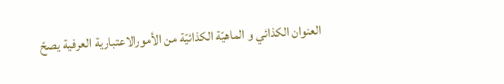العنوان الكذائي و الماهيّة الكذائيّة من الأمورالاعتبارية العرفية يصحّ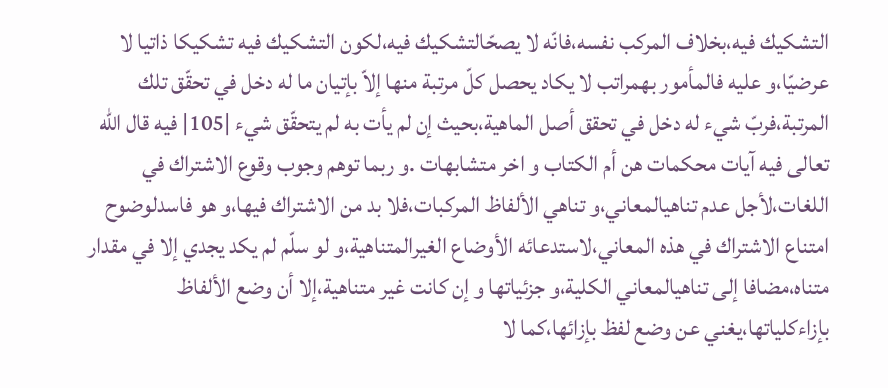التشكيك فيه،بخلاف المركب نفسه،فانّه لا يصحّالتشكيك فيه،لكون التشكيك فيه تشكيكا ذاتيا لا عرضيّا،و عليه فالمأمور بهمراتب لا يكاد يحصل كلّ مرتبة منها إلاّ بإتيان ما له دخل في تحقّق تلك المرتبة،فربّ شيء له دخل في تحقق أصل الماهية،بحيث إن لم يأت به لم يتحقّق شيء |105| فيه قال اللّه تعالى فيه آيات محكمات هن أم الكتاب و اخر متشابهات .و ربما توهم وجوب وقوع الاشتراك في اللغات،لأجل عدم تناهيالمعاني،و تناهي الألفاظ المركبات،فلا بد من الاشتراك فيها،و هو فاسدلوضوح امتناع الاشتراك في هذه المعاني،لاستدعائه الأوضاع الغيرالمتناهية،و لو سلّم لم يكد يجدي إلا في مقدار متناه،مضافا إلى تناهيالمعاني الكلية،و جزئياتها و إن كانت غير متناهية،إلا أن وضع الألفاظ بإزاءكلياتها،يغني عن وضع لفظ بإزائها،كما لا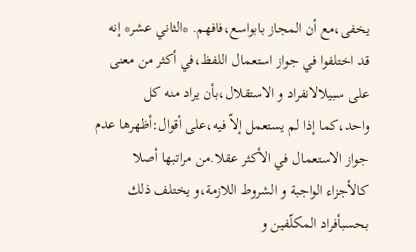يخفى،مع أن المجاز بابواسع،فافهم. *الثاني عشر* إنه قد اختلفوا في جواز استعمال اللفظ،في أكثر من معنى على سبيلالانفراد و الاستقلال،بأن يراد منه كل واحد،كما إذا لم يستعمل إلاّ فيه،على أقوال:أظهرها عدم جواز الاستعمال في الأكثر عقلا.من مراتبها أصلا كالأجزاء الواجبة و الشروط اللازمة،و يختلف ذلك بحسبأفراد المكلّفين و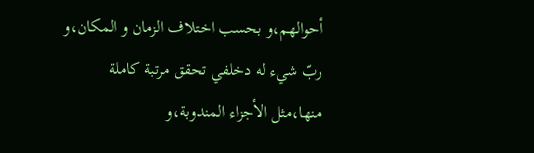أحوالهم،و بحسب اختلاف الزمان و المكان،و ربّ شيء له دخلفي تحقق مرتبة كاملة منها،مثل الأجزاء المندوبة،و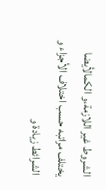الشروط غير اللازمة،و الكمالأيضا يختلف مراتبه حسب اختلاف الأجزاء و الشرائط زيادة و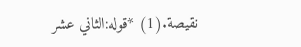نقيصة.(1) *قوله:الثاني عشر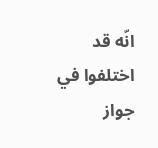انّه قد اختلفوا في جواز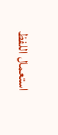استعمال اللفظ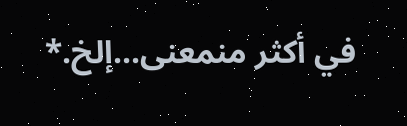في أكثر منمعنى...إلخ.*